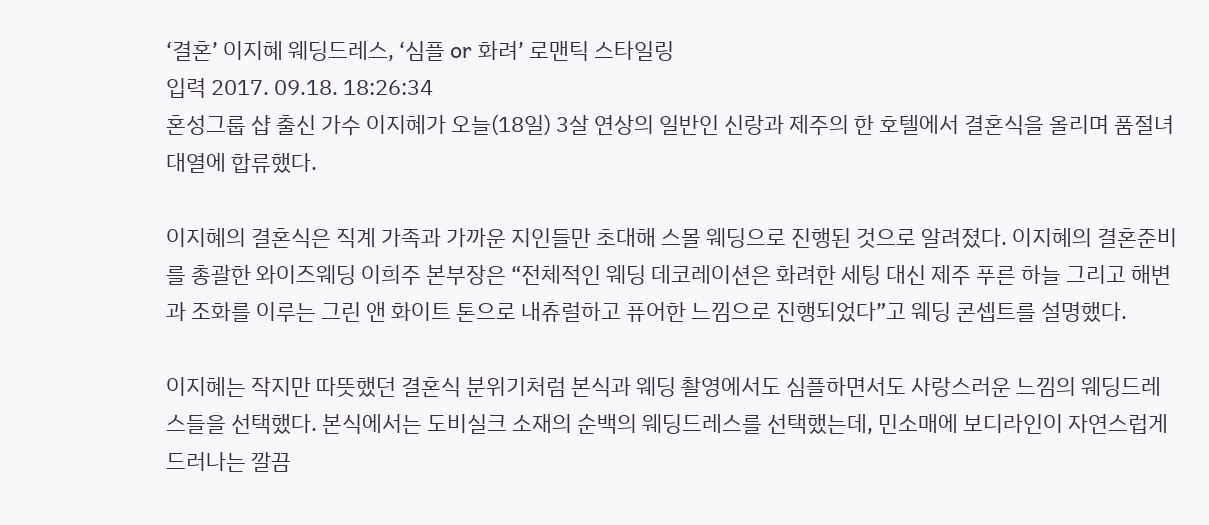‘결혼’ 이지혜 웨딩드레스, ‘심플 or 화려’ 로맨틱 스타일링
입력 2017. 09.18. 18:26:34
혼성그룹 샵 출신 가수 이지혜가 오늘(18일) 3살 연상의 일반인 신랑과 제주의 한 호텔에서 결혼식을 올리며 품절녀 대열에 합류했다.

이지혜의 결혼식은 직계 가족과 가까운 지인들만 초대해 스몰 웨딩으로 진행된 것으로 알려졌다. 이지혜의 결혼준비를 총괄한 와이즈웨딩 이희주 본부장은 “전체적인 웨딩 데코레이션은 화려한 세팅 대신 제주 푸른 하늘 그리고 해변과 조화를 이루는 그린 앤 화이트 톤으로 내츄럴하고 퓨어한 느낌으로 진행되었다”고 웨딩 콘셉트를 설명했다.

이지혜는 작지만 따뜻했던 결혼식 분위기처럼 본식과 웨딩 촬영에서도 심플하면서도 사랑스러운 느낌의 웨딩드레스들을 선택했다. 본식에서는 도비실크 소재의 순백의 웨딩드레스를 선택했는데, 민소매에 보디라인이 자연스럽게 드러나는 깔끔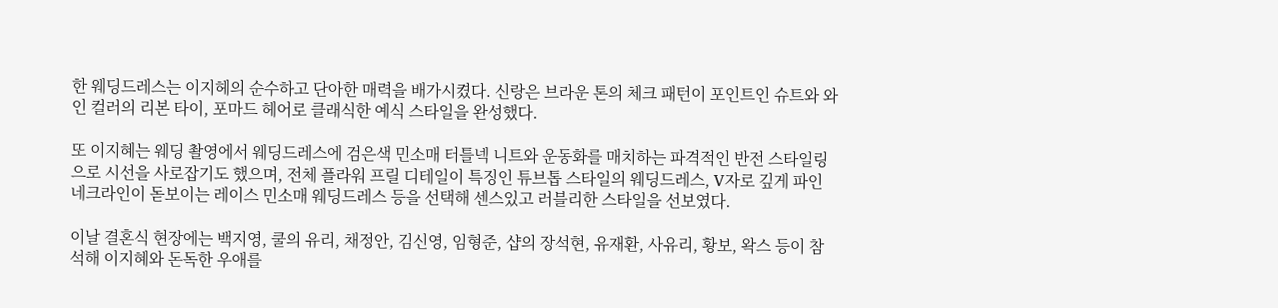한 웨딩드레스는 이지헤의 순수하고 단아한 매력을 배가시켰다. 신랑은 브라운 톤의 체크 패턴이 포인트인 슈트와 와인 컬러의 리본 타이, 포마드 헤어로 클래식한 예식 스타일을 완성했다.

또 이지혜는 웨딩 촬영에서 웨딩드레스에 검은색 민소매 터틀넥 니트와 운동화를 매치하는 파격적인 반전 스타일링으로 시선을 사로잡기도 했으며, 전체 플라워 프릴 디테일이 특징인 튜브톱 스타일의 웨딩드레스, V자로 깊게 파인 네크라인이 돋보이는 레이스 민소매 웨딩드레스 등을 선택해 센스있고 러블리한 스타일을 선보였다.

이날 결혼식 현장에는 백지영, 쿨의 유리, 채정안, 김신영, 임형준, 샵의 장석현, 유재환, 사유리, 황보, 왁스 등이 참석해 이지혜와 돈독한 우애를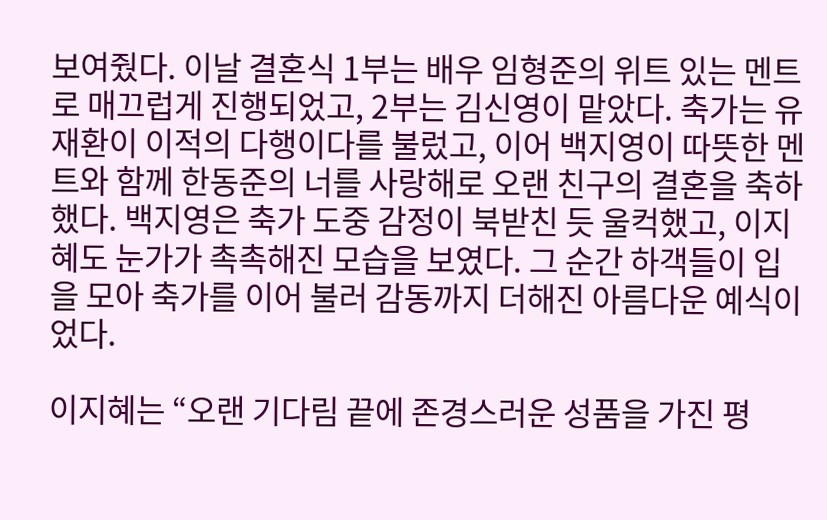보여줬다. 이날 결혼식 1부는 배우 임형준의 위트 있는 멘트로 매끄럽게 진행되었고, 2부는 김신영이 맡았다. 축가는 유재환이 이적의 다행이다를 불렀고, 이어 백지영이 따뜻한 멘트와 함께 한동준의 너를 사랑해로 오랜 친구의 결혼을 축하했다. 백지영은 축가 도중 감정이 북받친 듯 울컥했고, 이지혜도 눈가가 촉촉해진 모습을 보였다. 그 순간 하객들이 입을 모아 축가를 이어 불러 감동까지 더해진 아름다운 예식이었다.

이지혜는 “오랜 기다림 끝에 존경스러운 성품을 가진 평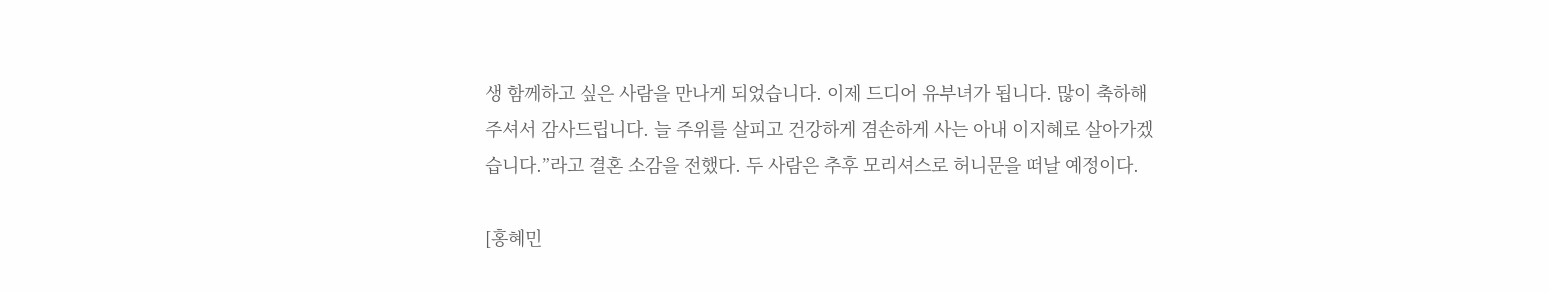생 함께하고 싶은 사람을 만나게 되었습니다. 이제 드디어 유부녀가 됩니다. 많이 축하해주셔서 감사드립니다. 늘 주위를 살피고 건강하게 겸손하게 사는 아내 이지혜로 살아가겠습니다.”라고 결혼 소감을 전했다. 두 사람은 추후 모리셔스로 허니문을 떠날 예정이다.

[홍혜민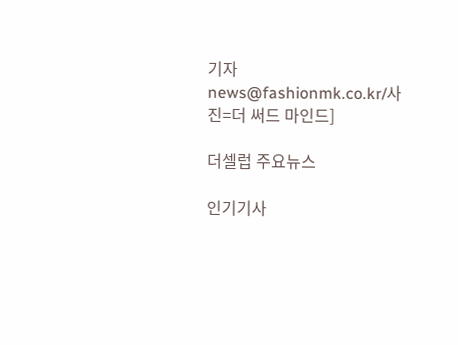기자 news@fashionmk.co.kr/사진=더 써드 마인드]

더셀럽 주요뉴스

인기기사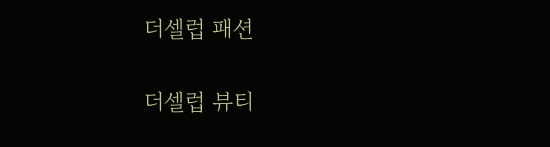더셀럽 패션

더셀럽 뷰티